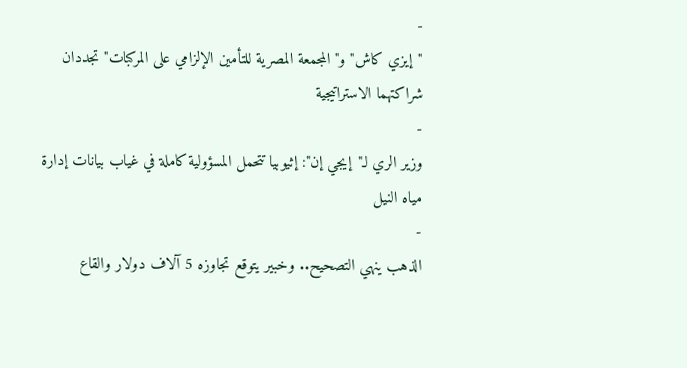-
"إيزي كاش" و"المجمعة المصرية للتأمين الإلزامي على المركبات" تجددان شراكتهما الاستراتيجية
-
وزير الري لـ"إيجي إن": إثيوبيا تتحمل المسؤولية كاملة في غياب بيانات إدارة مياه النيل
-
الذهب ينهي التصحيح.. وخبير يتوقع تجاوزه 5 آلاف دولار والقاع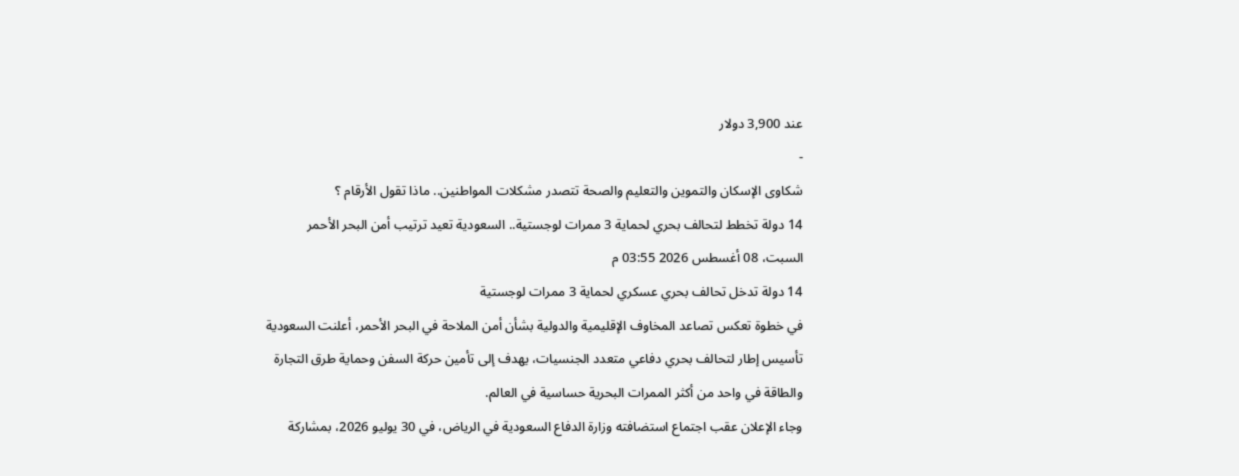عند 3,900 دولار
-
شكاوى الإسكان والتموين والتعليم والصحة تتصدر مشكلات المواطنين.. ماذا تقول الأرقام ؟
14 دولة تخطط لتحالف بحري لحماية 3 ممرات لوجستية.. السعودية تعيد ترتيب أمن البحر الأحمر
السبت، 08 أغسطس 2026 03:55 م
14 دولة تدخل تحالف بحري عسكري لحماية 3 ممرات لوجستية
في خطوة تعكس تصاعد المخاوف الإقليمية والدولية بشأن أمن الملاحة في البحر الأحمر، أعلنت السعودية تأسيس إطار لتحالف بحري دفاعي متعدد الجنسيات، يهدف إلى تأمين حركة السفن وحماية طرق التجارة والطاقة في واحد من أكثر الممرات البحرية حساسية في العالم.
وجاء الإعلان عقب اجتماع استضافته وزارة الدفاع السعودية في الرياض، في 30 يوليو 2026، بمشاركة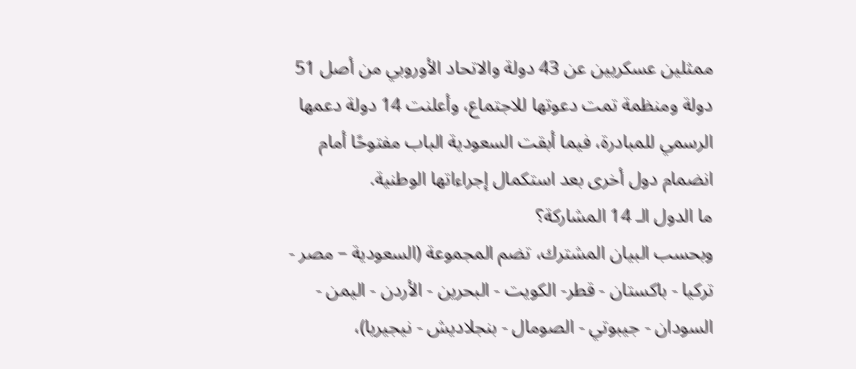ممثلين عسكريين عن 43 دولة والاتحاد الأوروبي من أصل 51 دولة ومنظمة تمت دعوتها للاجتماع، وأعلنت 14 دولة دعمها الرسمي للمبادرة، فيما أبقت السعودية الباب مفتوحًا أمام انضمام دول أخرى بعد استكمال إجراءاتها الوطنية.
ما الدول الـ 14 المشاركة؟
وبحسب البيان المشترك، تضم المجموعة (السعودية – مصر - تركيا - باكستان - قطر- الكويت - البحرين - الأردن - اليمن - السودان - جيبوتي - الصومال - بنجلاديش - نيجيريا)،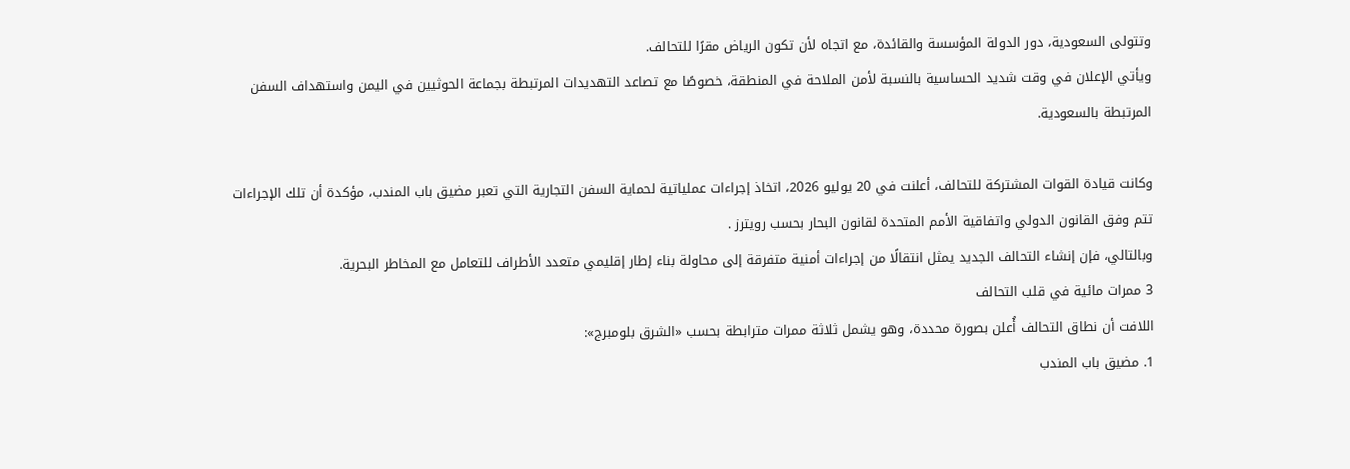وتتولى السعودية، دور الدولة المؤسسة والقائدة، مع اتجاه لأن تكون الرياض مقرًا للتحالف.
ويأتي الإعلان في وقت شديد الحساسية بالنسبة لأمن الملاحة في المنطقة، خصوصًا مع تصاعد التهديدات المرتبطة بجماعة الحوثيين في اليمن واستهداف السفن المرتبطة بالسعودية.

وكانت قيادة القوات المشتركة للتحالف، أعلنت في 20 يوليو 2026، اتخاذ إجراءات عملياتية لحماية السفن التجارية التي تعبر مضيق باب المندب، مؤكدة أن تلك الإجراءات تتم وفق القانون الدولي واتفاقية الأمم المتحدة لقانون البحار بحسب رويترز .
وبالتالي، فإن إنشاء التحالف الجديد يمثل انتقالًا من إجراءات أمنية متفرقة إلى محاولة بناء إطار إقليمي متعدد الأطراف للتعامل مع المخاطر البحرية.
3 ممرات مائية في قلب التحالف
اللافت أن نطاق التحالف أُعلن بصورة محددة، وهو يشمل ثلاثة ممرات مترابطة بحسب «الشرق بلومبرج»:
1. مضيق باب المندب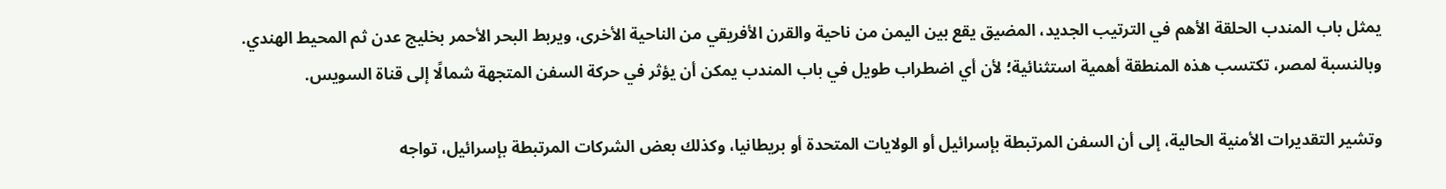يمثل باب المندب الحلقة الأهم في الترتيب الجديد، المضيق يقع بين اليمن من ناحية والقرن الأفريقي من الناحية الأخرى، ويربط البحر الأحمر بخليج عدن ثم المحيط الهندي.
وبالنسبة لمصر، تكتسب هذه المنطقة أهمية استثنائية؛ لأن أي اضطراب طويل في باب المندب يمكن أن يؤثر في حركة السفن المتجهة شمالًا إلى قناة السويس.

وتشير التقديرات الأمنية الحالية، إلى أن السفن المرتبطة بإسرائيل أو الولايات المتحدة أو بريطانيا، وكذلك بعض الشركات المرتبطة بإسرائيل، تواجه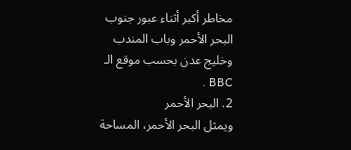مخاطر أكبر أثناء عبور جنوب البحر الأحمر وباب المندب وخليج عدن بحسب موقع الـ BBC .
2. البحر الأحمر
ويمثل البحر الأحمر، المساحة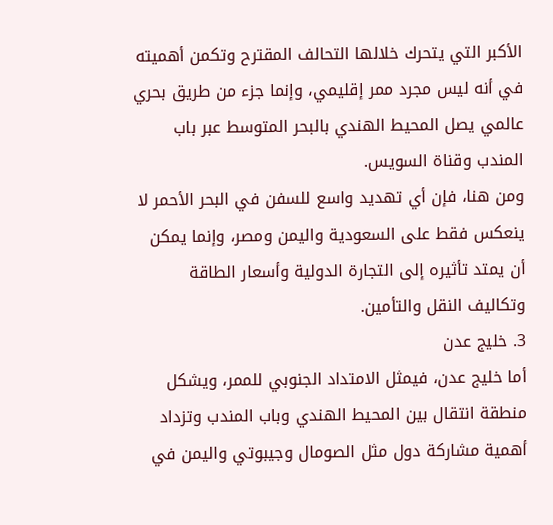الأكبر التي يتحرك خلالها التحالف المقترح وتكمن أهميته في أنه ليس مجرد ممر إقليمي، وإنما جزء من طريق بحري عالمي يصل المحيط الهندي بالبحر المتوسط عبر باب المندب وقناة السويس.
ومن هنا، فإن أي تهديد واسع للسفن في البحر الأحمر لا ينعكس فقط على السعودية واليمن ومصر، وإنما يمكن أن يمتد تأثيره إلى التجارة الدولية وأسعار الطاقة وتكاليف النقل والتأمين.
3. خليج عدن
أما خليج عدن، فيمثل الامتداد الجنوبي للممر، ويشكل منطقة انتقال بين المحيط الهندي وباب المندب وتزداد أهمية مشاركة دول مثل الصومال وجيبوتي واليمن في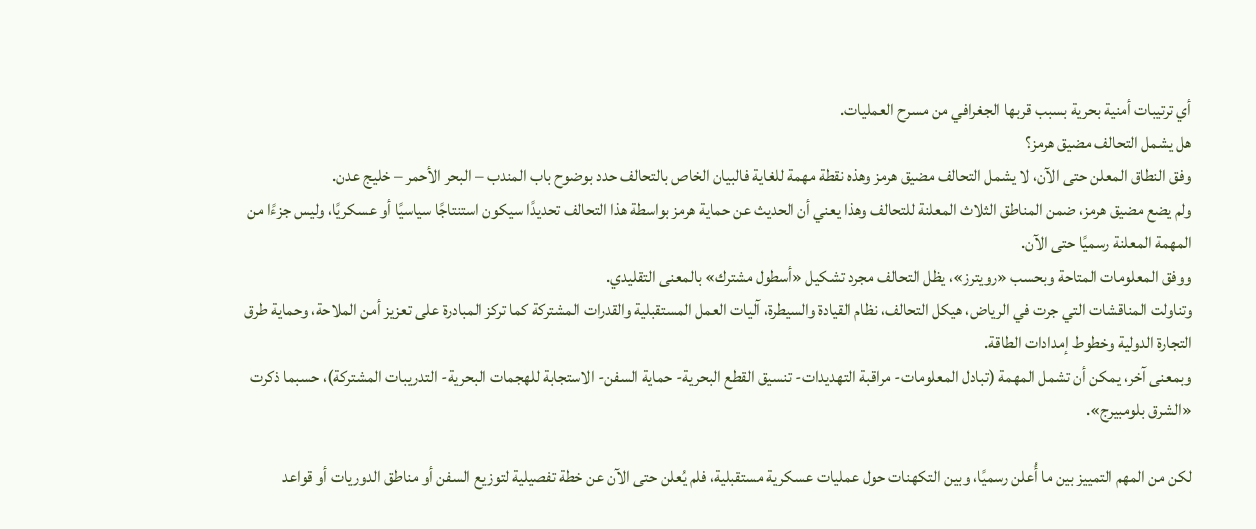أي ترتيبات أمنية بحرية بسبب قربها الجغرافي من مسرح العمليات.
هل يشمل التحالف مضيق هرمز؟
وفق النطاق المعلن حتى الآن، لا يشمل التحالف مضيق هرمز وهذه نقطة مهمة للغاية فالبيان الخاص بالتحالف حدد بوضوح باب المندب – البحر الأحمر – خليج عدن.
ولم يضع مضيق هرمز، ضمن المناطق الثلاث المعلنة للتحالف وهذا يعني أن الحديث عن حماية هرمز بواسطة هذا التحالف تحديدًا سيكون استنتاجًا سياسيًا أو عسكريًا، وليس جزءًا من المهمة المعلنة رسميًا حتى الآن.
ووفق المعلومات المتاحة وبحسب «رويترز»، يظل التحالف مجرد تشكيل «أسطول مشترك» بالمعنى التقليدي.
وتناولت المناقشات التي جرت في الرياض، هيكل التحالف، نظام القيادة والسيطرة، آليات العمل المستقبلية والقدرات المشتركة كما تركز المبادرة على تعزيز أمن الملاحة، وحماية طرق التجارة الدولية وخطوط إمدادات الطاقة.
وبمعنى آخر، يمكن أن تشمل المهمة (تبادل المعلومات- مراقبة التهديدات- تنسيق القطع البحرية- حماية السفن- الاستجابة للهجمات البحرية- التدريبات المشتركة)، حسبما ذكرت «الشرق بلومبيرج».

لكن من المهم التمييز بين ما أُعلن رسميًا، وبين التكهنات حول عمليات عسكرية مستقبلية، فلم يُعلن حتى الآن عن خطة تفصيلية لتوزيع السفن أو مناطق الدوريات أو قواعد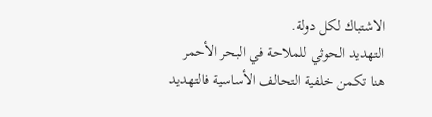الاشتباك لكل دولة.
التهديد الحوثي للملاحة في البحر الأحمر
هنا تكمن خلفية التحالف الأساسية فالتهديد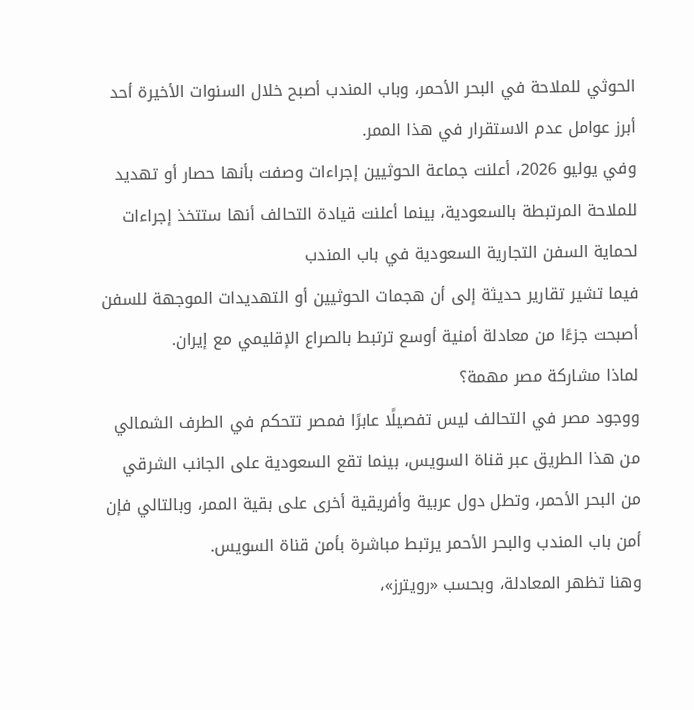الحوثي للملاحة في البحر الأحمر، وباب المندب أصبح خلال السنوات الأخيرة أحد أبرز عوامل عدم الاستقرار في هذا الممر.
وفي يوليو 2026، أعلنت جماعة الحوثيين إجراءات وصفت بأنها حصار أو تهديد للملاحة المرتبطة بالسعودية، بينما أعلنت قيادة التحالف أنها ستتخذ إجراءات لحماية السفن التجارية السعودية في باب المندب
فيما تشير تقارير حديثة إلى أن هجمات الحوثيين أو التهديدات الموجهة للسفن أصبحت جزءًا من معادلة أمنية أوسع ترتبط بالصراع الإقليمي مع إيران.
لماذا مشاركة مصر مهمة؟
ووجود مصر في التحالف ليس تفصيلًا عابرًا فمصر تتحكم في الطرف الشمالي من هذا الطريق عبر قناة السويس، بينما تقع السعودية على الجانب الشرقي من البحر الأحمر، وتطل دول عربية وأفريقية أخرى على بقية الممر، وبالتالي فإن أمن باب المندب والبحر الأحمر يرتبط مباشرة بأمن قناة السويس.
وهنا تظهر المعادلة، وبحسب «رويترز»،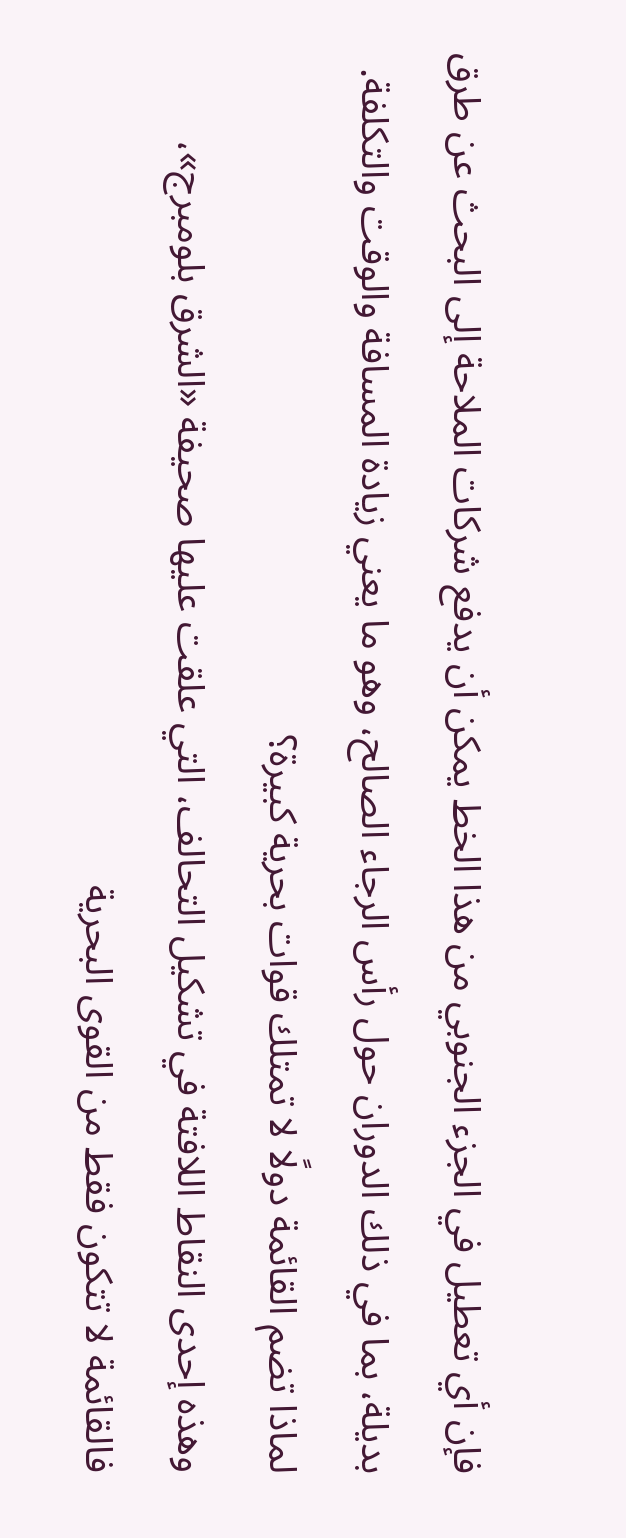فإن أي تعطيل في الجزء الجنوبي من هذا الخط يمكن أن يدفع شركات الملاحة إلى البحث عن طرق بديلة، بما في ذلك الدوران حول رأس الرجاء الصالح، وهو ما يعني زيادة المسافة والوقت والتكلفة.
لماذا تضم القائمة دولًا لا تمتلك قوات بحرية كبيرة؟
وهذه إحدى النقاط اللافتة في تشكيل التحالف، التي علقت عليها صحيفة «الشرق بلومبرج»، فالقائمة لا تتكون فقط من القوى البحرية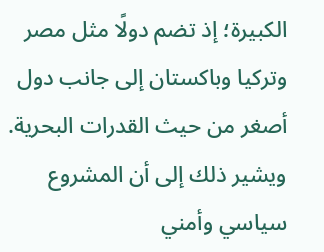الكبيرة؛ إذ تضم دولًا مثل مصر وتركيا وباكستان إلى جانب دول أصغر من حيث القدرات البحرية.
ويشير ذلك إلى أن المشروع سياسي وأمني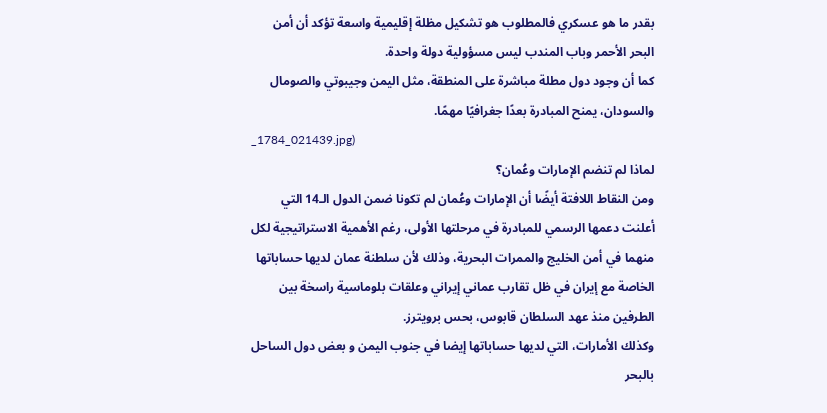بقدر ما هو عسكري فالمطلوب هو تشكيل مظلة إقليمية واسعة تؤكد أن أمن البحر الأحمر وباب المندب ليس مسؤولية دولة واحدة.
كما أن وجود دول مطلة مباشرة على المنطقة، مثل اليمن وجيبوتي والصومال والسودان، يمنح المبادرة بعدًا جغرافيًا مهمًا.
_1784_021439.jpg)
لماذا لم تنضم الإمارات وعُمان؟
ومن النقاط اللافتة أيضًا أن الإمارات وعُمان لم تكونا ضمن الدول الـ14 التي أعلنت دعمها الرسمي للمبادرة في مرحلتها الأولى، رغم الأهمية الاستراتيجية لكل منهما في أمن الخليج والممرات البحرية، وذلك لأن سلطنة عمان لديها حساباتها الخاصة مع إيران في ظل تقارب عماني إيراني وعلقات بلوماسية راسخة بين الطرفين منذ عهد السلطان قابوس، بحس برويترز.
وكذلك الأمارات، التي لديها حساباتها إيضا في جنوب اليمن و بعض دول الساحل بالبحر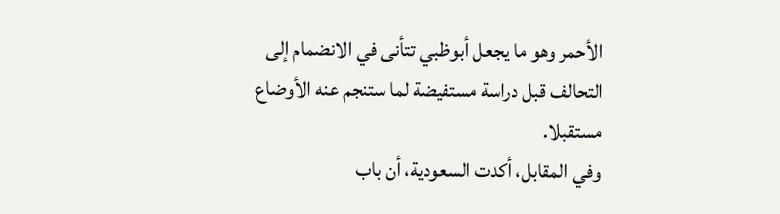الأحمر وهو ما يجعل أبوظبي تتأنى في الانضمام إلى التحالف قبل دراسة مستفيضة لما ستنجم عنه الأوضاع مستقبلا.
وفي المقابل، أكدت السعودية، أن باب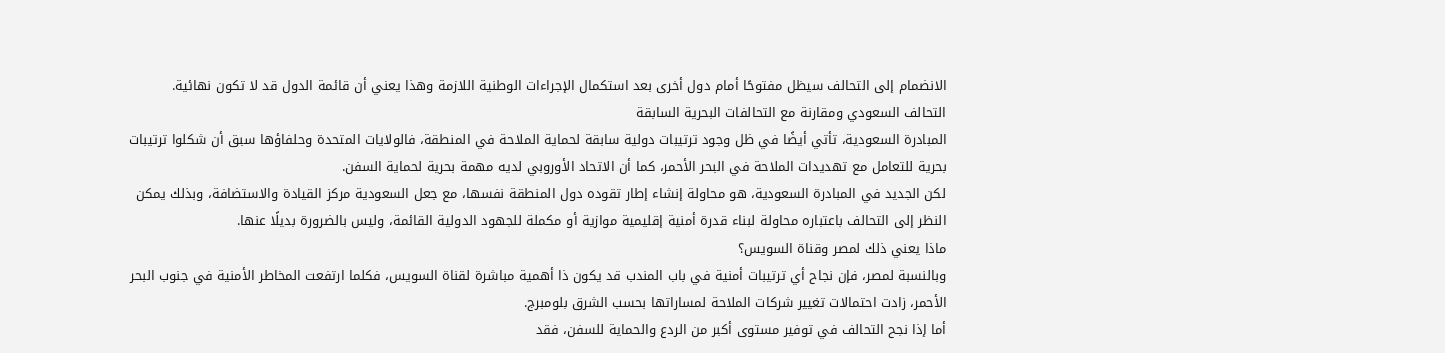الانضمام إلى التحالف سيظل مفتوحًا أمام دول أخرى بعد استكمال الإجراءات الوطنية اللازمة وهذا يعني أن قائمة الدول قد لا تكون نهائية.
التحالف السعودي ومقارنة مع التحالفات البحرية السابقة
المبادرة السعودية، تأتي أيضًا في ظل وجود ترتيبات دولية سابقة لحماية الملاحة في المنطقة، فالولايات المتحدة وحلفاؤها سبق أن شكلوا ترتيبات بحرية للتعامل مع تهديدات الملاحة في البحر الأحمر، كما أن الاتحاد الأوروبي لديه مهمة بحرية لحماية السفن.
لكن الجديد في المبادرة السعودية، هو محاولة إنشاء إطار تقوده دول المنطقة نفسها، مع جعل السعودية مركز القيادة والاستضافة، وبذلك يمكن النظر إلى التحالف باعتباره محاولة لبناء قدرة أمنية إقليمية موازية أو مكملة للجهود الدولية القائمة، وليس بالضرورة بديلًا عنها.
ماذا يعني ذلك لمصر وقناة السويس؟
وبالنسبة لمصر، فإن نجاح أي ترتيبات أمنية في باب المندب قد يكون ذا أهمية مباشرة لقناة السويس، فكلما ارتفعت المخاطر الأمنية في جنوب البحر الأحمر، زادت احتمالات تغيير شركات الملاحة لمساراتها بحسب الشرق بلومبرج.
أما إذا نجح التحالف في توفير مستوى أكبر من الردع والحماية للسفن، فقد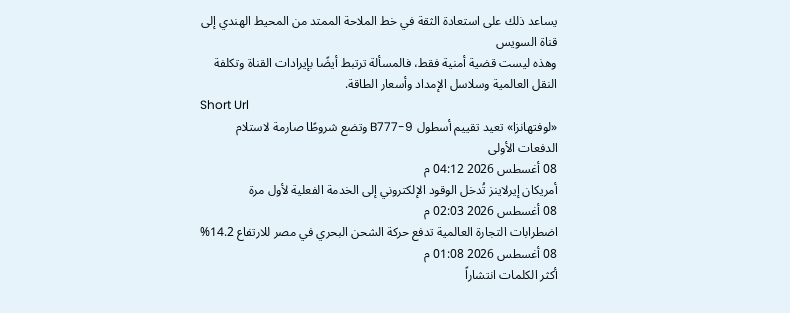يساعد ذلك على استعادة الثقة في خط الملاحة الممتد من المحيط الهندي إلى قناة السويس
وهذه ليست قضية أمنية فقط، فالمسألة ترتبط أيضًا بإيرادات القناة وتكلفة النقل العالمية وسلاسل الإمداد وأسعار الطاقة.
Short Url
«لوفتهانزا» تعيد تقييم أسطول B777-9 وتضع شروطًا صارمة لاستلام الدفعات الأولى
08 أغسطس 2026 04:12 م
أمريكان إيرلاينز تُدخل الوقود الإلكتروني إلى الخدمة الفعلية لأول مرة
08 أغسطس 2026 02:03 م
اضطرابات التجارة العالمية تدفع حركة الشحن البحري في مصر للارتفاع 14.2%
08 أغسطس 2026 01:08 م
أكثر الكلمات انتشاراً